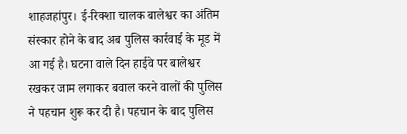शाहजहांपुर। ई-रिक्शा चालक बालेश्वर का अंतिम संस्कार होने के बाद अब पुलिस कार्रवाई के मूड में आ गई है। घटना वाले दिन हाईवे पर बालेश्वर रखकर जाम लगाकर बवाल करने वालों की पुलिस ने पहचान शुरू कर दी है। पहचान के बाद पुलिस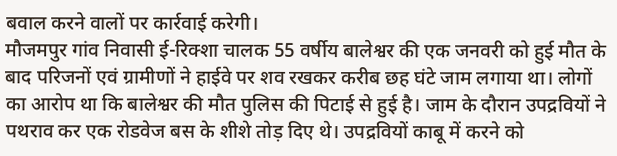बवाल करने वालों पर कार्रवाई करेगी।
मौजमपुर गांव निवासी ई-रिक्शा चालक 55 वर्षीय बालेश्वर की एक जनवरी को हुई मौत के बाद परिजनों एवं ग्रामीणों ने हाईवे पर शव रखकर करीब छह घंटे जाम लगाया था। लोगों का आरोप था कि बालेश्वर की मौत पुलिस की पिटाई से हुई है। जाम के दौरान उपद्रवियों ने पथराव कर एक रोडवेज बस के शीशे तोड़ दिए थे। उपद्रवियों काबू में करने को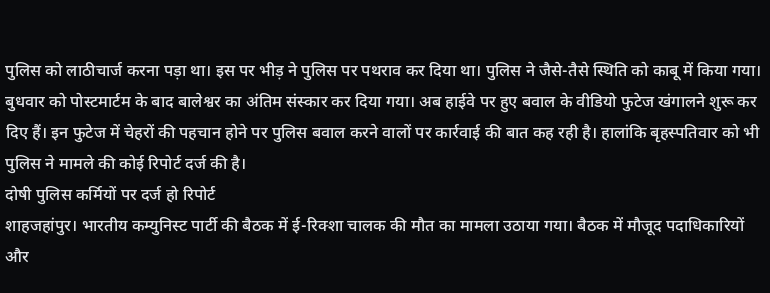पुलिस को लाठीचार्ज करना पड़ा था। इस पर भीड़ ने पुलिस पर पथराव कर दिया था। पुलिस ने जैसे-तैसे स्थिति को काबू में किया गया। बुधवार को पोस्टमार्टम के बाद बालेश्वर का अंतिम संस्कार कर दिया गया। अब हाईवे पर हुए बवाल के वीडियो फुटेज खंगालने शुरू कर दिए हैं। इन फुटेज में चेहरों की पहचान होने पर पुलिस बवाल करने वालों पर कार्रवाई की बात कह रही है। हालांकि बृहस्पतिवार को भी पुलिस ने मामले की कोई रिपोर्ट दर्ज की है।
दोषी पुलिस कर्मियों पर दर्ज हो रिपोर्ट
शाहजहांपुर। भारतीय कम्युनिस्ट पार्टी की बैठक में ई-रिक्शा चालक की मौत का मामला उठाया गया। बैठक में मौजूद पदाधिकारियों और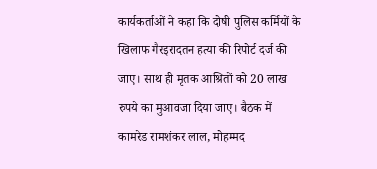कार्यकर्ताओं ने कहा कि दोषी पुलिस कर्मियों के खिलाफ गैरइरादतन हत्या की रिपोर्ट दर्ज की जाए। साथ ही मृतक आश्रितों को 20 लाख रुपये का मुआवजा दिया जाए। बैठक में कामरेड रामशंकर लाल, मोहम्मद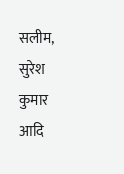सलीम, सुरेश कुमार आदि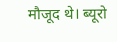मौजूद थे। ब्यूरो